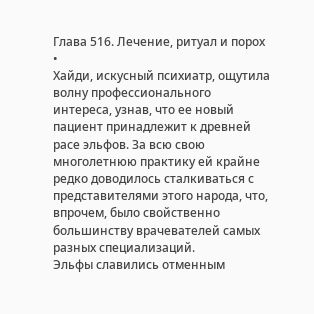Глава 516. Лечение, ритуал и порох •
Хайди, искусный психиатр, ощутила волну профессионального интереса, узнав, что ее новый пациент принадлежит к древней расе эльфов. За всю свою многолетнюю практику ей крайне редко доводилось сталкиваться с представителями этого народа, что, впрочем, было свойственно большинству врачевателей самых разных специализаций.
Эльфы славились отменным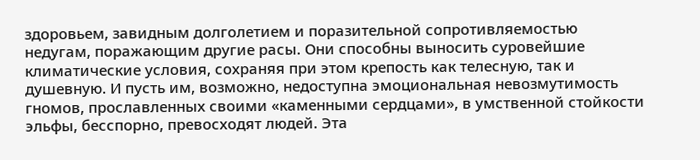здоровьем, завидным долголетием и поразительной сопротивляемостью недугам, поражающим другие расы. Они способны выносить суровейшие климатические условия, сохраняя при этом крепость как телесную, так и душевную. И пусть им, возможно, недоступна эмоциональная невозмутимость гномов, прославленных своими «каменными сердцами», в умственной стойкости эльфы, бесспорно, превосходят людей. Эта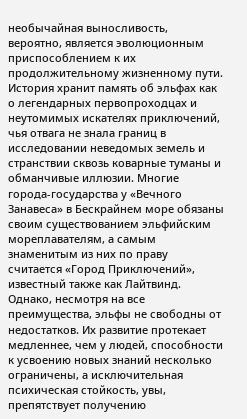необычайная выносливость, вероятно, является эволюционным приспособлением к их продолжительному жизненному пути.
История хранит память об эльфах как о легендарных первопроходцах и неутомимых искателях приключений, чья отвага не знала границ в исследовании неведомых земель и странствии сквозь коварные туманы и обманчивые иллюзии. Многие города-государства у «Вечного Занавеса» в Бескрайнем море обязаны своим существованием эльфийским мореплавателям, а самым знаменитым из них по праву считается «Город Приключений», известный также как Лайтвинд.
Однако, несмотря на все преимущества, эльфы не свободны от недостатков. Их развитие протекает медленнее, чем у людей, способности к усвоению новых знаний несколько ограничены, а исключительная психическая стойкость, увы, препятствует получению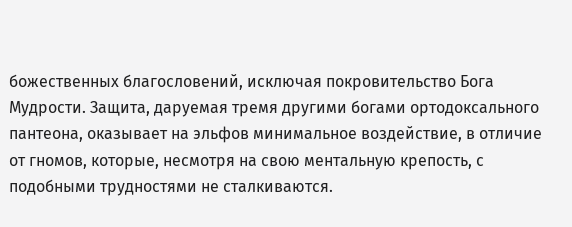божественных благословений, исключая покровительство Бога Мудрости. Защита, даруемая тремя другими богами ортодоксального пантеона, оказывает на эльфов минимальное воздействие, в отличие от гномов, которые, несмотря на свою ментальную крепость, с подобными трудностями не сталкиваются.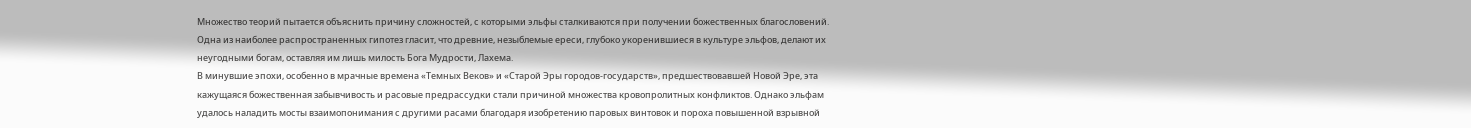Множество теорий пытается объяснить причину сложностей, с которыми эльфы сталкиваются при получении божественных благословений. Одна из наиболее распространенных гипотез гласит, что древние, незыблемые ереси, глубоко укоренившиеся в культуре эльфов, делают их неугодными богам, оставляя им лишь милость Бога Мудрости, Лахема.
В минувшие эпохи, особенно в мрачные времена «Темных Веков» и «Старой Эры городов-государств», предшествовавшей Новой Эре, эта кажущаяся божественная забывчивость и расовые предрассудки стали причиной множества кровопролитных конфликтов. Однако эльфам удалось наладить мосты взаимопонимания с другими расами благодаря изобретению паровых винтовок и пороха повышенной взрывной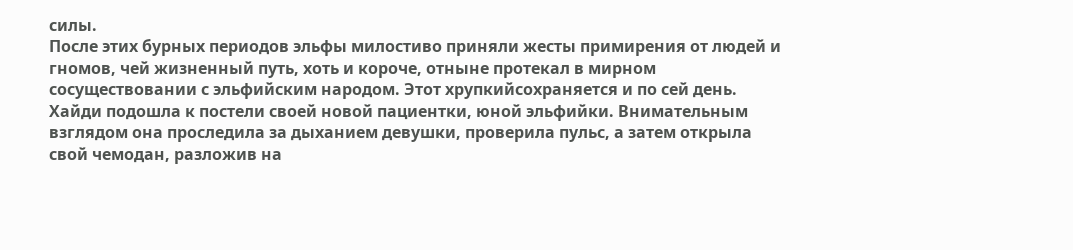силы.
После этих бурных периодов эльфы милостиво приняли жесты примирения от людей и гномов, чей жизненный путь, хоть и короче, отныне протекал в мирном сосуществовании с эльфийским народом. Этот хрупкийсохраняется и по сей день.
Хайди подошла к постели своей новой пациентки, юной эльфийки. Внимательным взглядом она проследила за дыханием девушки, проверила пульс, а затем открыла свой чемодан, разложив на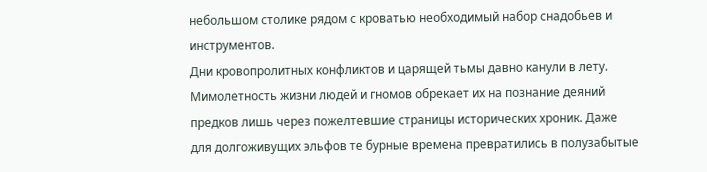небольшом столике рядом с кроватью необходимый набор снадобьев и инструментов.
Дни кровопролитных конфликтов и царящей тьмы давно канули в лету. Мимолетность жизни людей и гномов обрекает их на познание деяний предков лишь через пожелтевшие страницы исторических хроник. Даже для долгоживущих эльфов те бурные времена превратились в полузабытые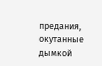предания, окутанные дымкой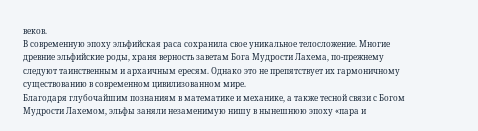веков.
В современную эпоху эльфийская раса сохранила свое уникальное телосложение. Многие древние эльфийские роды, храня верность заветам Бога Мудрости Лахема, по-прежнему следуют таинственным и архаичным ересям. Однако это не препятствует их гармоничному существованию в современном цивилизованном мире.
Благодаря глубочайшим познаниям в математике и механике, а также тесной связи с Богом Мудрости Лахемом, эльфы заняли незаменимую нишу в нынешнюю эпоху «пара и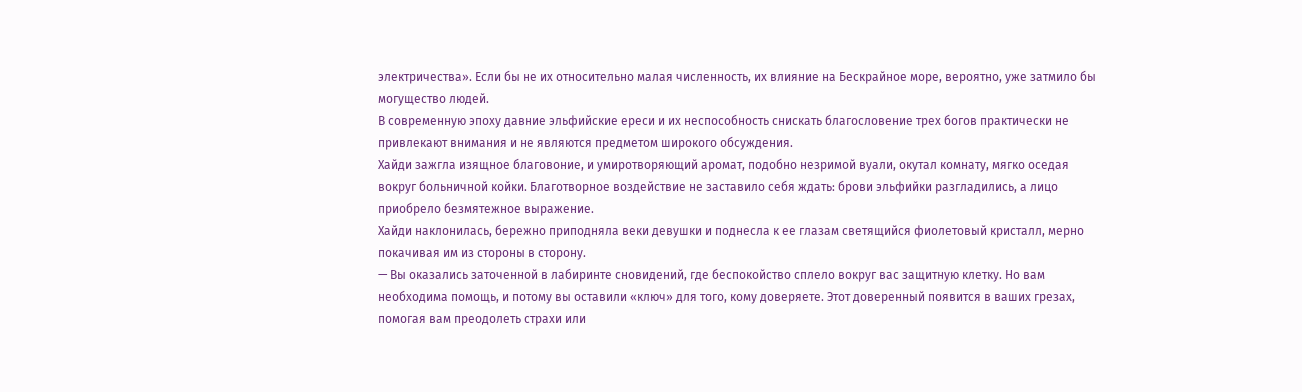электричества». Если бы не их относительно малая численность, их влияние на Бескрайное море, вероятно, уже затмило бы могущество людей.
В современную эпоху давние эльфийские ереси и их неспособность снискать благословение трех богов практически не привлекают внимания и не являются предметом широкого обсуждения.
Хайди зажгла изящное благовоние, и умиротворяющий аромат, подобно незримой вуали, окутал комнату, мягко оседая вокруг больничной койки. Благотворное воздействие не заставило себя ждать: брови эльфийки разгладились, а лицо приобрело безмятежное выражение.
Хайди наклонилась, бережно приподняла веки девушки и поднесла к ее глазам светящийся фиолетовый кристалл, мерно покачивая им из стороны в сторону.
— Вы оказались заточенной в лабиринте сновидений, где беспокойство сплело вокруг вас защитную клетку. Но вам необходима помощь, и потому вы оставили «ключ» для того, кому доверяете. Этот доверенный появится в ваших грезах, помогая вам преодолеть страхи или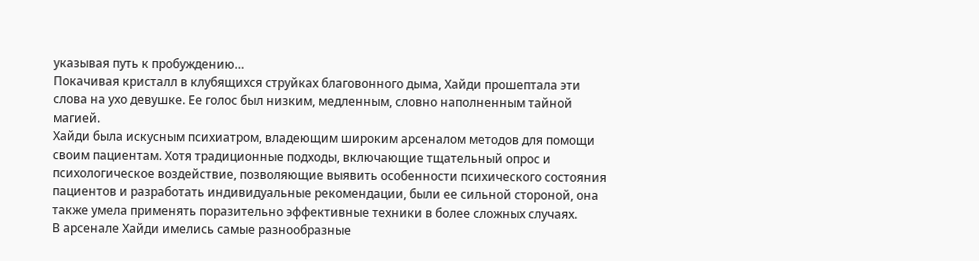указывая путь к пробуждению…
Покачивая кристалл в клубящихся струйках благовонного дыма, Хайди прошептала эти слова на ухо девушке. Ее голос был низким, медленным, словно наполненным тайной магией.
Хайди была искусным психиатром, владеющим широким арсеналом методов для помощи своим пациентам. Хотя традиционные подходы, включающие тщательный опрос и психологическое воздействие, позволяющие выявить особенности психического состояния пациентов и разработать индивидуальные рекомендации, были ее сильной стороной, она также умела применять поразительно эффективные техники в более сложных случаях.
В арсенале Хайди имелись самые разнообразные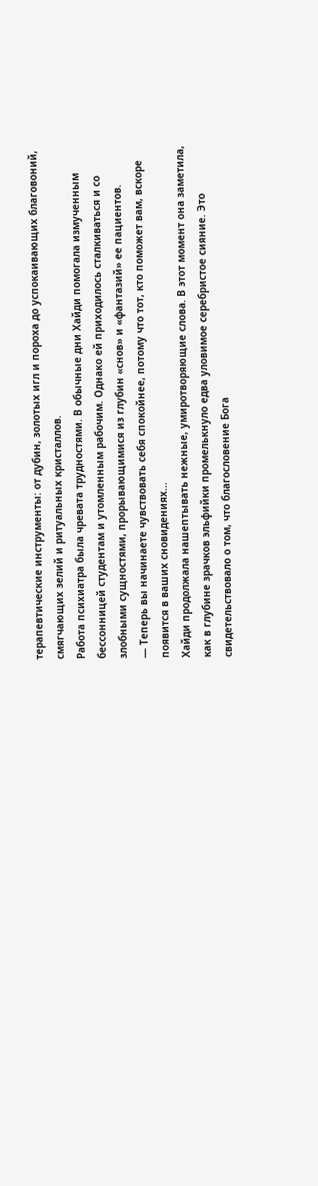терапевтические инструменты: от дубин, золотых игл и пороха до успокаивающих благовоний, смягчающих зелий и ритуальных кристаллов.
Работа психиатра была чревата трудностями. В обычные дни Хайди помогала измученным бессонницей студентам и утомленным рабочим. Однако ей приходилось сталкиваться и со злобными сущностями, прорывающимися из глубин «снов» и «фантазий» ее пациентов.
— Теперь вы начинаете чувствовать себя спокойнее, потому что тот, кто поможет вам, вскоре появится в ваших сновидениях…
Хайди продолжала нашептывать нежные, умиротворяющие слова. В этот момент она заметила, как в глубине зрачков эльфийки промелькнуло едва уловимое серебристое сияние. Это свидетельствовало о том, что благословение Бога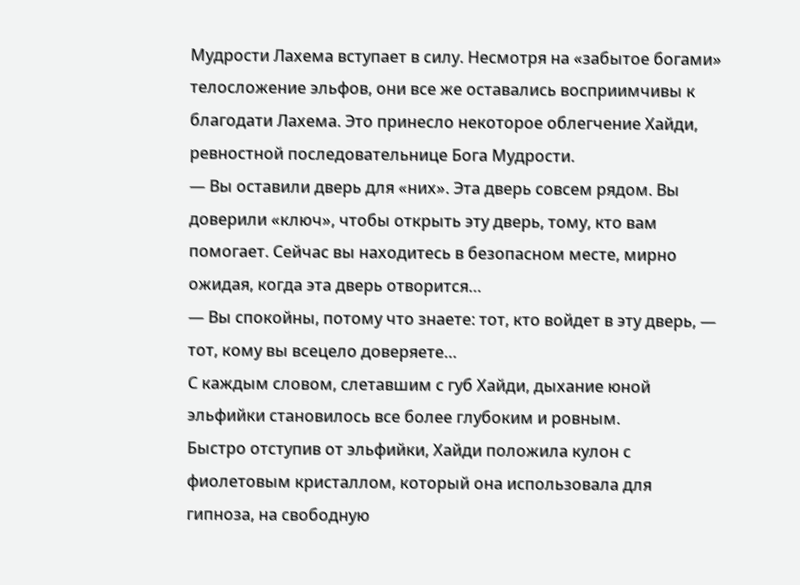Мудрости Лахема вступает в силу. Несмотря на «забытое богами» телосложение эльфов, они все же оставались восприимчивы к благодати Лахема. Это принесло некоторое облегчение Хайди, ревностной последовательнице Бога Мудрости.
— Вы оставили дверь для «них». Эта дверь совсем рядом. Вы доверили «ключ», чтобы открыть эту дверь, тому, кто вам помогает. Сейчас вы находитесь в безопасном месте, мирно ожидая, когда эта дверь отворится…
— Вы спокойны, потому что знаете: тот, кто войдет в эту дверь, — тот, кому вы всецело доверяете…
С каждым словом, слетавшим с губ Хайди, дыхание юной эльфийки становилось все более глубоким и ровным.
Быстро отступив от эльфийки, Хайди положила кулон с фиолетовым кристаллом, который она использовала для гипноза, на свободную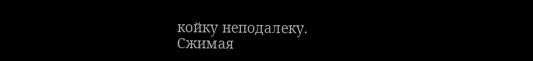койку неподалеку.
Сжимая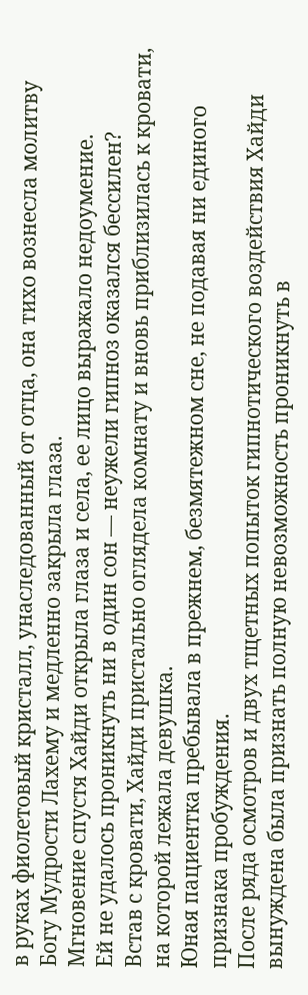в руках фиолетовый кристалл, унаследованный от отца, она тихо вознесла молитву Богу Мудрости Лахему и медленно закрыла глаза.
Мгновение спустя Хайди открыла глаза и села, ее лицо выражало недоумение.
Ей не удалось проникнуть ни в один сон — неужели гипноз оказался бессилен?
Встав с кровати, Хайди пристально оглядела комнату и вновь приблизилась к кровати, на которой лежала девушка.
Юная пациентка пребывала в прежнем, безмятежном сне, не подавая ни единого признака пробуждения.
После ряда осмотров и двух тщетных попыток гипнотического воздействия Хайди вынуждена была признать полную невозможность проникнуть в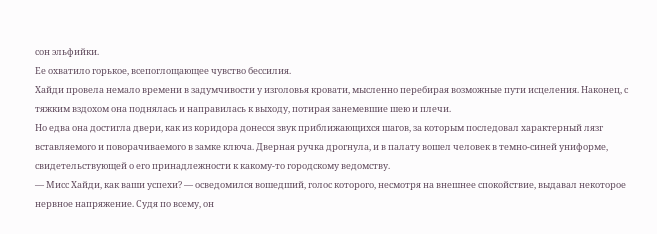сон эльфийки.
Ее охватило горькое, всепоглощающее чувство бессилия.
Хайди провела немало времени в задумчивости у изголовья кровати, мысленно перебирая возможные пути исцеления. Наконец, с тяжким вздохом она поднялась и направилась к выходу, потирая занемевшие шею и плечи.
Но едва она достигла двери, как из коридора донесся звук приближающихся шагов, за которым последовал характерный лязг вставляемого и поворачиваемого в замке ключа. Дверная ручка дрогнула, и в палату вошел человек в темно-синей униформе, свидетельствующей о его принадлежности к какому-то городскому ведомству.
— Мисс Хайди, как ваши успехи? — осведомился вошедший, голос которого, несмотря на внешнее спокойствие, выдавал некоторое нервное напряжение. Судя по всему, он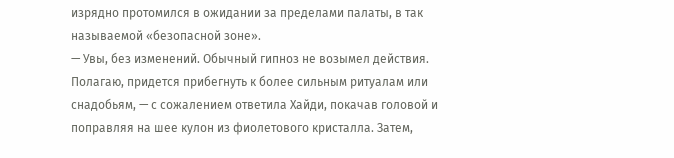изрядно протомился в ожидании за пределами палаты, в так называемой «безопасной зоне».
— Увы, без изменений. Обычный гипноз не возымел действия. Полагаю, придется прибегнуть к более сильным ритуалам или снадобьям, — с сожалением ответила Хайди, покачав головой и поправляя на шее кулон из фиолетового кристалла. Затем,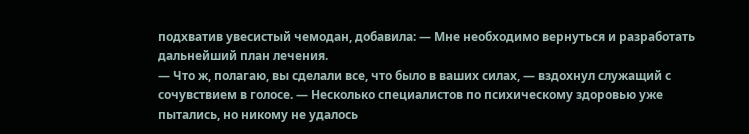подхватив увесистый чемодан, добавила: — Мне необходимо вернуться и разработать дальнейший план лечения.
— Что ж, полагаю, вы сделали все, что было в ваших силах, — вздохнул служащий с сочувствием в голосе. — Несколько специалистов по психическому здоровью уже пытались, но никому не удалось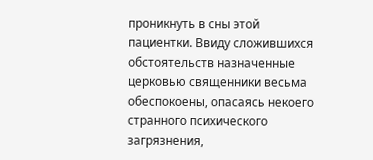проникнуть в сны этой пациентки. Ввиду сложившихся обстоятельств назначенные церковью священники весьма обеспокоены, опасаясь некоего странного психического загрязнения,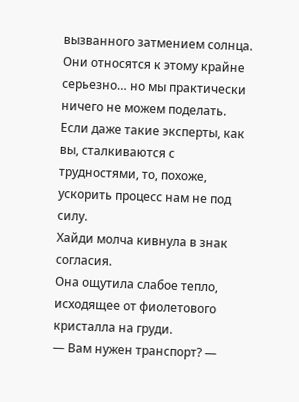вызванного затмением солнца. Они относятся к этому крайне серьезно… но мы практически ничего не можем поделать. Если даже такие эксперты, как вы, сталкиваются с трудностями, то, похоже, ускорить процесс нам не под силу.
Хайди молча кивнула в знак согласия.
Она ощутила слабое тепло, исходящее от фиолетового кристалла на груди.
— Вам нужен транспорт? —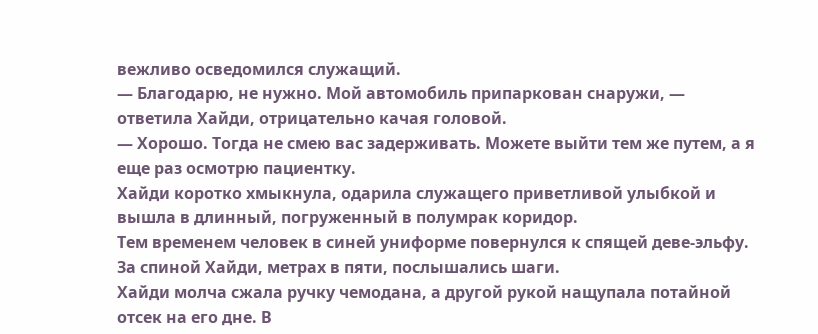вежливо осведомился служащий.
— Благодарю, не нужно. Мой автомобиль припаркован снаружи, — ответила Хайди, отрицательно качая головой.
— Хорошо. Тогда не смею вас задерживать. Можете выйти тем же путем, а я еще раз осмотрю пациентку.
Хайди коротко хмыкнула, одарила служащего приветливой улыбкой и вышла в длинный, погруженный в полумрак коридор.
Тем временем человек в синей униформе повернулся к спящей деве-эльфу.
За спиной Хайди, метрах в пяти, послышались шаги.
Хайди молча сжала ручку чемодана, а другой рукой нащупала потайной отсек на его дне. В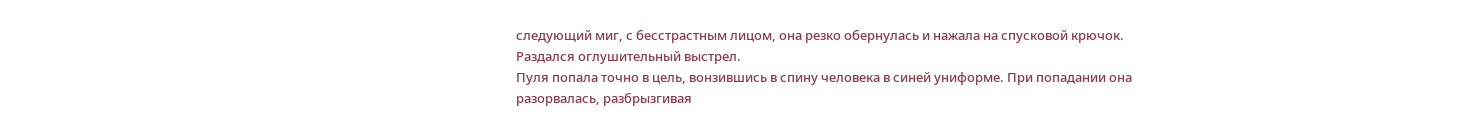следующий миг, с бесстрастным лицом, она резко обернулась и нажала на спусковой крючок.
Раздался оглушительный выстрел.
Пуля попала точно в цель, вонзившись в спину человека в синей униформе. При попадании она разорвалась, разбрызгивая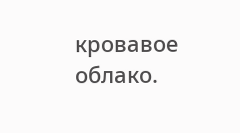кровавое облако.